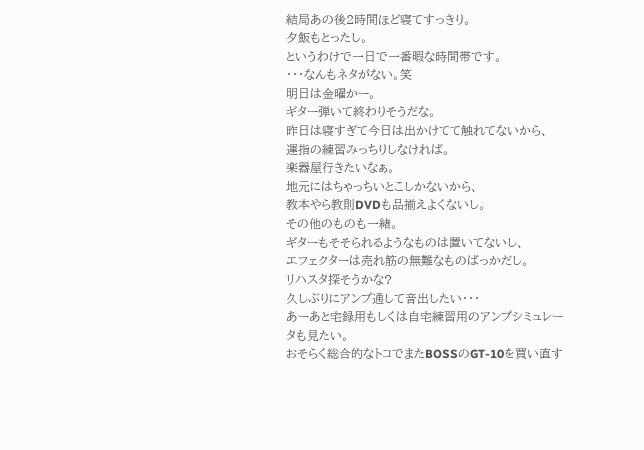結局あの後2時間ほど寝てすっきり。
夕飯もとったし。
というわけで一日で一番暇な時間帯です。
・・・なんもネタがない。笑
明日は金曜かー。
ギター弾いて終わりそうだな。
昨日は寝すぎて今日は出かけてて触れてないから、
運指の練習みっちりしなければ。
楽器屋行きたいなぁ。
地元にはちゃっちいとこしかないから、
教本やら教則DVDも品揃えよくないし。
その他のものも一緒。
ギターもそそられるようなものは置いてないし、
エフェクターは売れ筋の無難なものばっかだし。
リハスタ探そうかな?
久しぶりにアンプ通して音出したい・・・
あーあと宅録用もしくは自宅練習用のアンプシミュレータも見たい。
おそらく総合的なトコでまたBOSSのGT-10を買い直す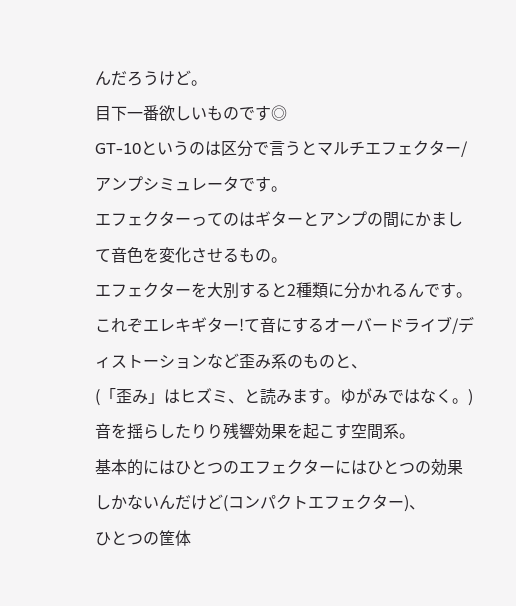んだろうけど。
目下一番欲しいものです◎
GT-10というのは区分で言うとマルチエフェクター/アンプシミュレータです。
エフェクターってのはギターとアンプの間にかまして音色を変化させるもの。
エフェクターを大別すると2種類に分かれるんです。
これぞエレキギター!て音にするオーバードライブ/ディストーションなど歪み系のものと、
(「歪み」はヒズミ、と読みます。ゆがみではなく。)
音を揺らしたりり残響効果を起こす空間系。
基本的にはひとつのエフェクターにはひとつの効果しかないんだけど(コンパクトエフェクター)、
ひとつの筐体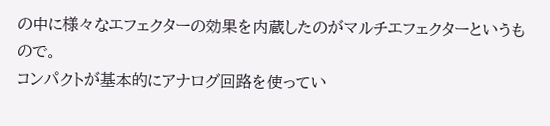の中に様々なエフェクターの効果を内蔵したのがマルチエフェクターというもので。
コンパクトが基本的にアナログ回路を使ってい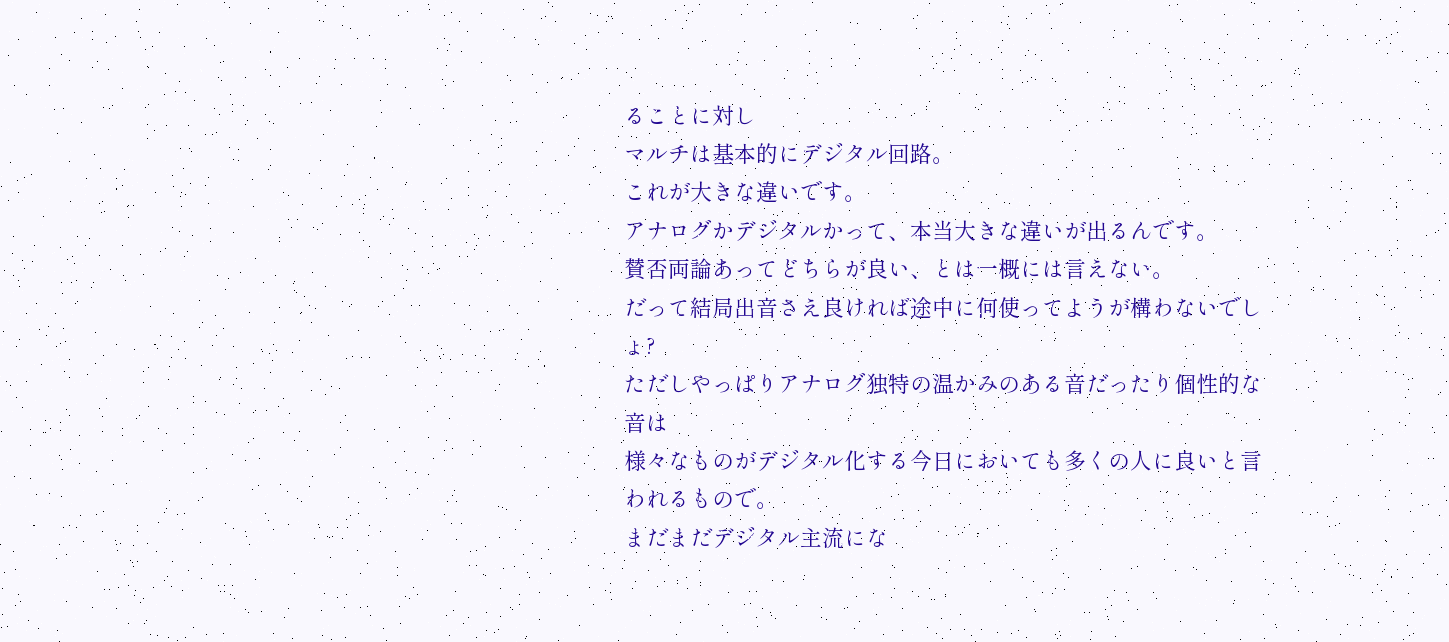ることに対し
マルチは基本的にデジタル回路。
これが大きな違いです。
アナログかデジタルかって、本当大きな違いが出るんです。
賛否両論あってどちらが良い、とは一概には言えない。
だって結局出音さえ良ければ途中に何使ってようが構わないでしょ?
ただしやっぱりアナログ独特の温かみのある音だったり個性的な音は
様々なものがデジタル化する今日においても多くの人に良いと言われるもので。
まだまだデジタル主流にな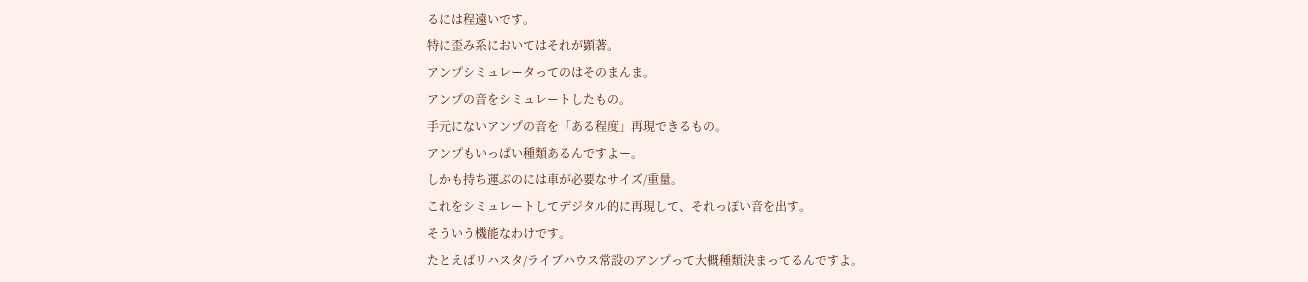るには程遠いです。
特に歪み系においてはそれが顕著。
アンプシミュレータってのはそのまんま。
アンプの音をシミュレートしたもの。
手元にないアンプの音を「ある程度」再現できるもの。
アンプもいっぱい種類あるんですよー。
しかも持ち運ぶのには車が必要なサイズ/重量。
これをシミュレートしてデジタル的に再現して、それっぽい音を出す。
そういう機能なわけです。
たとえばリハスタ/ライブハウス常設のアンプって大概種類決まってるんですよ。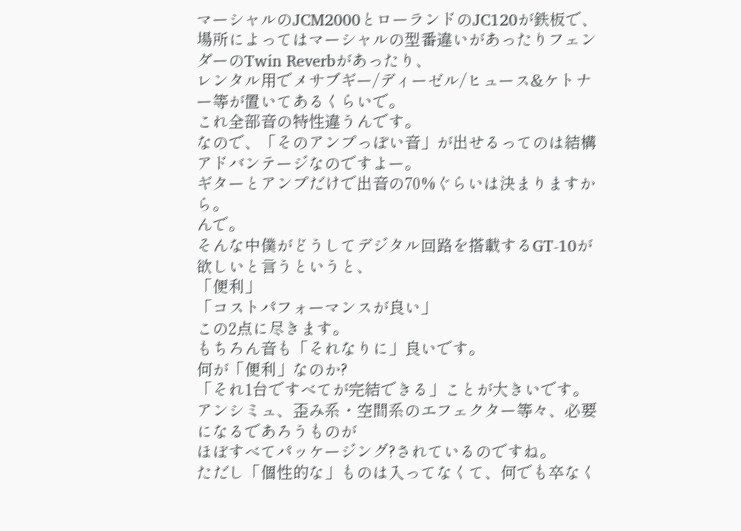マーシャルのJCM2000とローランドのJC120が鉄板で、
場所によってはマーシャルの型番違いがあったりフェンダーのTwin Reverbがあったり、
レンタル用でメサブギー/ディーゼル/ヒュース&ケトナー等が置いてあるくらいで。
これ全部音の特性違うんです。
なので、「そのアンプっぽい音」が出せるってのは結構アドバンテージなのですよー。
ギターとアンプだけで出音の70%ぐらいは決まりますから。
んで。
そんな中僕がどうしてデジタル回路を搭載するGT-10が欲しいと言うというと、
「便利」
「コストパフォーマンスが良い」
この2点に尽きます。
もちろん音も「それなりに」良いです。
何が「便利」なのか?
「それ1台ですべてが完結できる」ことが大きいです。
アンシミュ、歪み系・空間系のエフェクター等々、必要になるであろうものが
ほぼすべてパッケージング?されているのですね。
ただし「個性的な」ものは入ってなくて、何でも卒なく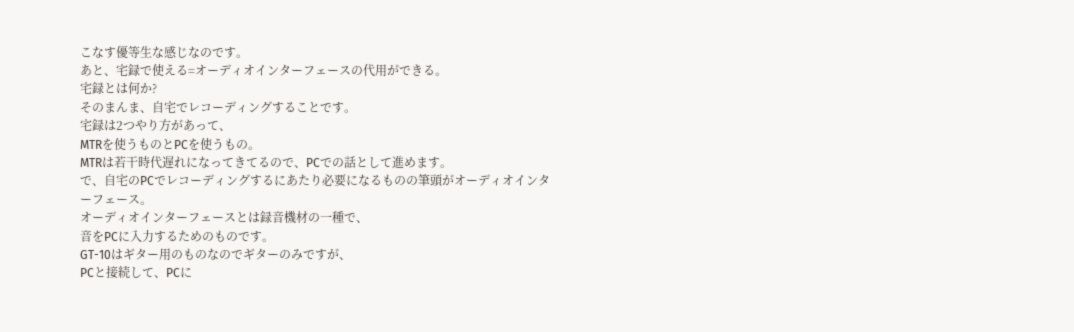こなす優等生な感じなのです。
あと、宅録で使える=オーディオインターフェースの代用ができる。
宅録とは何か?
そのまんま、自宅でレコーディングすることです。
宅録は2つやり方があって、
MTRを使うものとPCを使うもの。
MTRは若干時代遅れになってきてるので、PCでの話として進めます。
で、自宅のPCでレコーディングするにあたり必要になるものの筆頭がオーディオインターフェース。
オーディオインターフェースとは録音機材の一種で、
音をPCに入力するためのものです。
GT-10はギター用のものなのでギターのみですが、
PCと接続して、PCに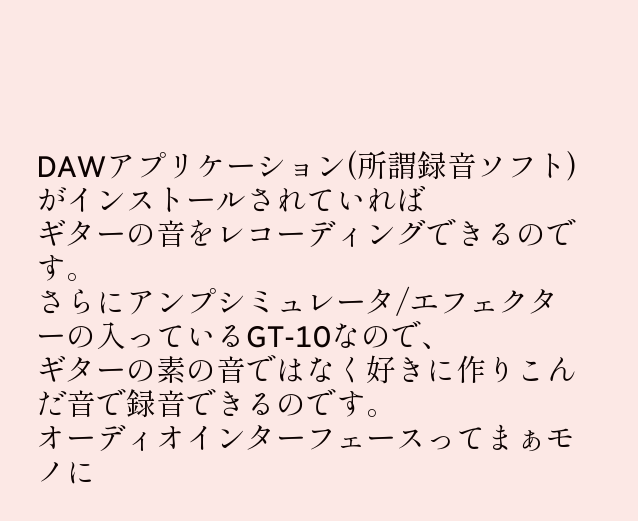DAWアプリケーション(所謂録音ソフト)がインストールされていれば
ギターの音をレコーディングできるのです。
さらにアンプシミュレータ/エフェクターの入っているGT-10なので、
ギターの素の音ではなく好きに作りこんだ音で録音できるのです。
オーディオインターフェースってまぁモノに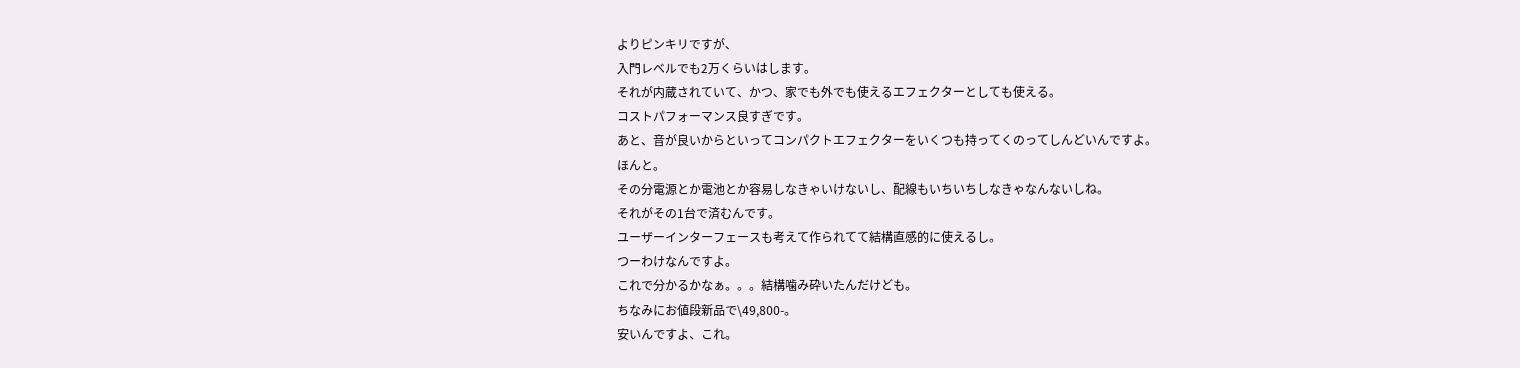よりピンキリですが、
入門レベルでも2万くらいはします。
それが内蔵されていて、かつ、家でも外でも使えるエフェクターとしても使える。
コストパフォーマンス良すぎです。
あと、音が良いからといってコンパクトエフェクターをいくつも持ってくのってしんどいんですよ。
ほんと。
その分電源とか電池とか容易しなきゃいけないし、配線もいちいちしなきゃなんないしね。
それがその1台で済むんです。
ユーザーインターフェースも考えて作られてて結構直感的に使えるし。
つーわけなんですよ。
これで分かるかなぁ。。。結構噛み砕いたんだけども。
ちなみにお値段新品で\49,800-。
安いんですよ、これ。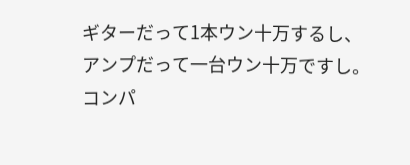ギターだって1本ウン十万するし、
アンプだって一台ウン十万ですし。
コンパ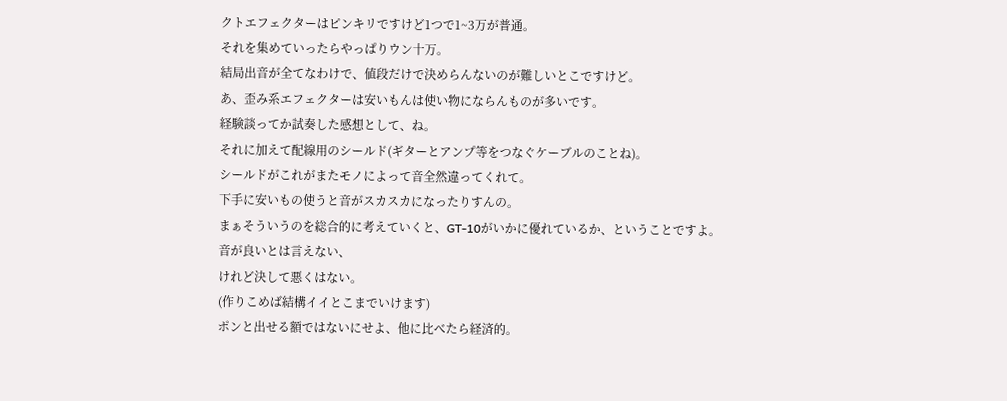クトエフェクターはピンキリですけど1つで1~3万が普通。
それを集めていったらやっぱりウン十万。
結局出音が全てなわけで、値段だけで決めらんないのが難しいとこですけど。
あ、歪み系エフェクターは安いもんは使い物にならんものが多いです。
経験談ってか試奏した感想として、ね。
それに加えて配線用のシールド(ギターとアンプ等をつなぐケーブルのことね)。
シールドがこれがまたモノによって音全然違ってくれて。
下手に安いもの使うと音がスカスカになったりすんの。
まぁそういうのを総合的に考えていくと、GT-10がいかに優れているか、ということですよ。
音が良いとは言えない、
けれど決して悪くはない。
(作りこめば結構イイとこまでいけます)
ポンと出せる額ではないにせよ、他に比べたら経済的。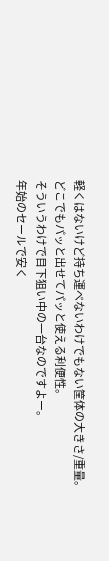軽くはないけど持ち運べないわけでもない筐体の大きさ/重量。
どこでもパッと出せてパッと使える利便性。
そういうわけで目下狙い中の一台なのですよー。
年始のセールで安く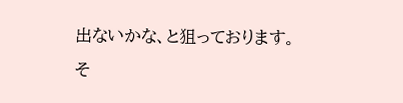出ないかな、と狙っております。
そ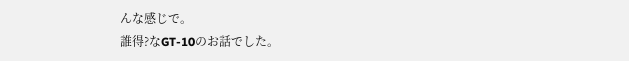んな感じで。
誰得?なGT-10のお話でした。